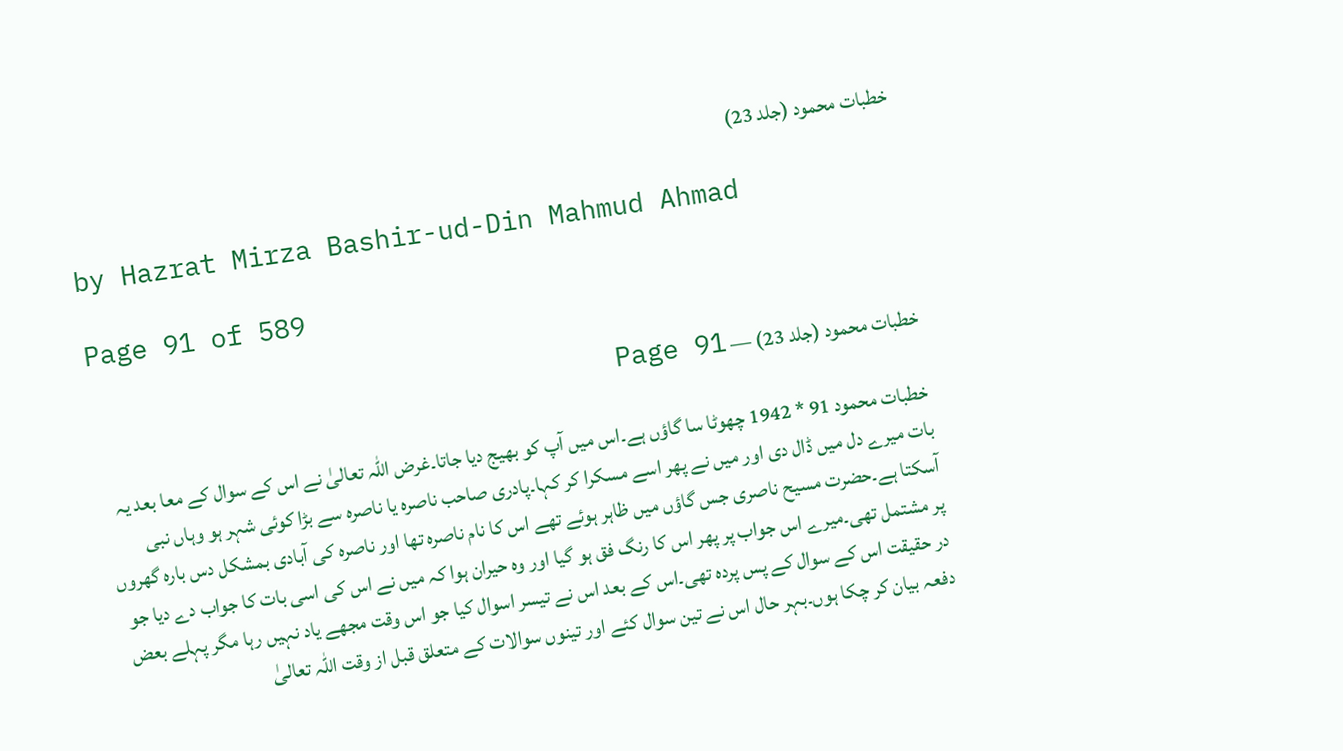خطبات محمود (جلد 23)

by Hazrat Mirza Bashir-ud-Din Mahmud Ahmad

Page 91 of 589

خطبات محمود (جلد 23) — Page 91

خطبات محمود 91 * 1942 چھوٹا سا گاؤں ہے۔اس میں آپ کو بھیج دیا جاتا۔غرض اللہ تعالیٰ نے اس کے سوال کے معا بعد یہ بات میرے دل میں ڈال دی اور میں نے پھر اسے مسکرا کر کہا۔پادری صاحب ناصرہ یا ناصرہ سے بڑا کوئی شہر ہو وہاں نبی آسکتا ہے۔حضرت مسیح ناصری جس گاؤں میں ظاہر ہوئے تھے اس کا نام ناصرہ تھا اور ناصرہ کی آبادی بمشکل دس بارہ گھروں پر مشتمل تھی۔میرے اس جواب پر پھر اس کا رنگ فق ہو گیا اور وہ حیران ہوا کہ میں نے اس کی اسی بات کا جواب دے دیا جو در حقیقت اس کے سوال کے پس پردہ تھی۔اس کے بعد اس نے تیسر اسوال کیا جو اس وقت مجھے یاد نہیں رہا مگر پہلے بعض دفعہ بیان کر چکا ہوں۔بہر حال اس نے تین سوال کئے اور تینوں سوالات کے متعلق قبل از وقت اللہ تعالیٰ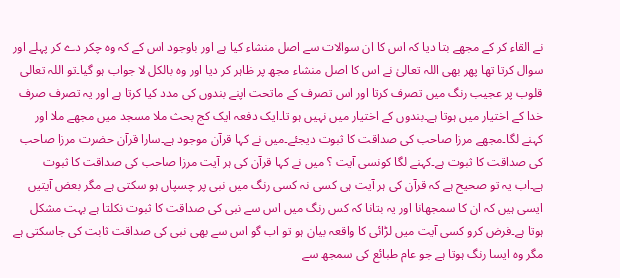نے القاء کر کے مجھے بتا دیا کہ اس کا ان سوالات سے اصل منشاء کیا ہے اور باوجود اس کے کہ وہ چکر دے کر پہلے اور سوال کرتا تھا پھر بھی اللہ تعالیٰ نے اس کا اصل منشاء مجھ پر ظاہر کر دیا اور وہ بالکل لا جواب ہو گیا۔تو اللہ تعالی قلوب پر عجیب رنگ میں تصرف کرتا اور اس تصرف کے ماتحت اپنے بندوں کی مدد کیا کرتا ہے اور یہ تصرف صرف خدا کے اختیار میں ہوتا ہے۔بندوں کے اختیار میں نہیں ہو تا۔ایک دفعہ ایک کج بحث ملا مسجد میں مجھے ملا اور کہنے لگا۔مجھے مرزا صاحب کی صداقت کا ثبوت دیجئے۔میں نے کہا قرآن موجود ہے۔سارا قرآن حضرت مرزا صاحب کی صداقت کا ثبوت ہے۔کہنے لگا کونسی آیت ؟ میں نے کہا قرآن کی ہر آیت مرزا صاحب کی صداقت کا ثبوت ہے۔اب یہ تو صحیح ہے کہ قرآن کی ہر آیت ہی کسی نہ کسی رنگ میں نبی پر چسپاں ہو سکتی ہے مگر بعض آیتیں ایسی ہیں کہ ان کا سمجھانا اور یہ بتانا کہ کس رنگ میں اس سے نبی کی صداقت کا ثبوت نکلتا ہے بہت مشکل ہوتا ہے۔فرض کرو کسی آیت میں لڑائی کا واقعہ بیان ہو تو اب گو اس سے بھی نبی کی صداقت ثابت کی جاسکتی ہے مگر وہ ایسا رنگ ہوتا ہے جو عام طبائع کی سمجھ سے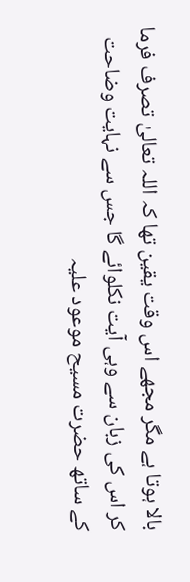بالا ہوتا ہے مگر مجھے اس وقت یقین تھا کہ اللہ تعالیٰ تصرف فرما کر اس کی زبان سے وہی آیت نکلوائے گا جس سے نہایت وضاحت کے ساتھ حضرت مسیح موعود علیہ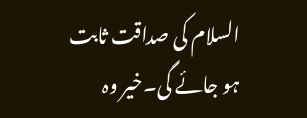السلام کی صداقت ثابت ہو جائے گی۔خیر وہ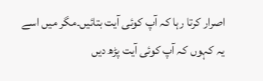اصرار کرتا رہا کہ آپ کوئی آیت بتائیں۔مگر میں اسے یہ کہوں کہ آپ کوئی آیت پڑھ دیں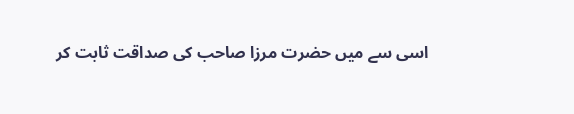اسی سے میں حضرت مرزا صاحب کی صداقت ثابت کر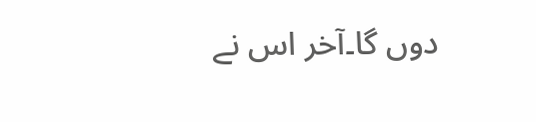دوں گا۔آخر اس نے